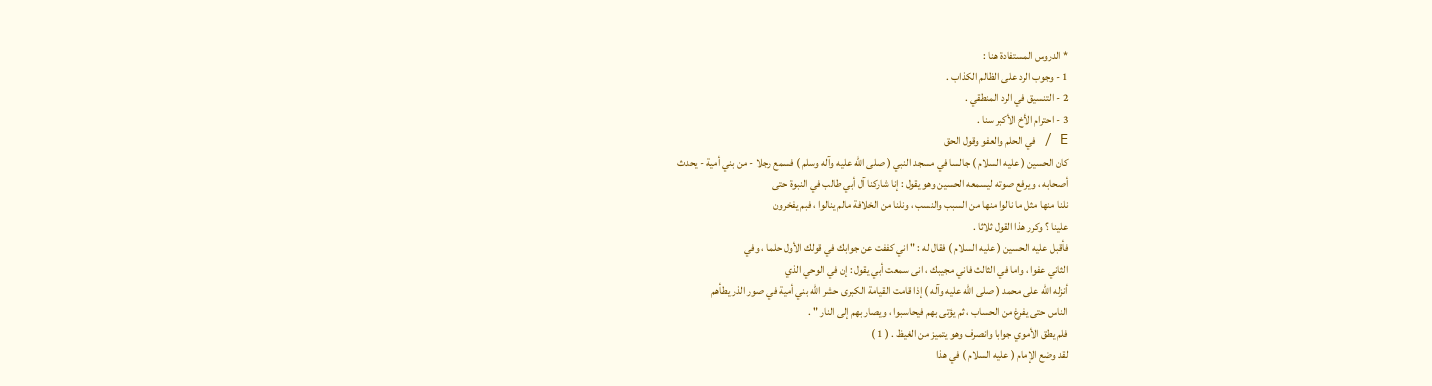* الدروس المستفادة هنا :
1 - وجوب الرد على الظالم الكذاب .
2 - التنسيق في الرد المنطقي .
3 - احترام الأخ الأكبر سنا .
E / في الحلم والعفو وقول الحق
كان الحسين ( عليه السلام ) جالسا في مسجد النبي ( صلى الله عليه وآله وسلم ) فسمع رجلا - من بني أمية - يحدث
أصحابه ، ويرفع صوته ليسمعه الحسين وهو يقول : إنا شاركنا آل أبي طالب في النبوة حتى
نلنا منها مثل ما نالوا منها من السبب والنسب ، ونلنا من الخلافة مالم ينالوا ، فبم يفخرون
علينا ؟ وكرر هذا القول ثلاثا .
فأقبل عليه الحسين ( عليه السلام ) فقال له : " اني كففت عن جوابك في قولك الأول حلما ، وفي
الثاني عفوا ، واما في الثالث فاني مجيبك ، انى سمعت أبي يقول : إن في الوحي الذي
أنزله الله على محمد ( صلى الله عليه وآله ) إذا قامت القيامة الكبرى حشر الله بني أمية في صور الذر يطأهم
الناس حتى يفرغ من الحساب ، ثم يؤتى بهم فيحاسبوا ، ويصار بهم إلى النار " .
فلم يطق الأموي جوابا وانصرف وهو يتميز من الغيظ . ( 1 )
لقد وضع الإمام ( عليه السلام ) في هذا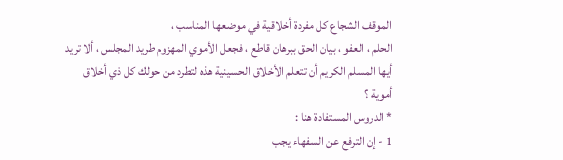الموقف الشجاع كل مفردة أخلاقية في موضعها المناسب ،
الحلم ، العفو ، بيان الحق ببرهان قاطع ، فجعل الأموي المهزوم طريد المجلس ، ألا تريد
أيها المسلم الكريم أن تتعلم الأخلاق الحسينية هذه لتطرد من حولك كل ذي أخلاق
أموية ؟
* الدروس المستفادة هنا :
1 - إن الترفع عن السفهاء يجب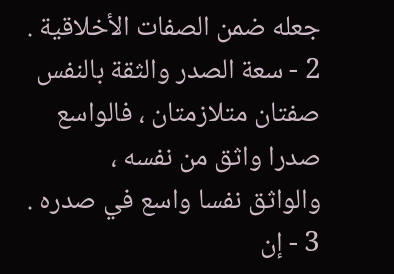جعله ضمن الصفات الأخلاقية .
2 - سعة الصدر والثقة بالنفس صفتان متلازمتان ، فالواسع صدرا واثق من نفسه ،
والواثق نفسا واسع في صدره .
3 - إن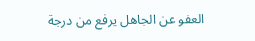العفو عن الجاهل يرفع من درجة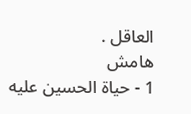العاقل .
هامش
1 - حياة الحسين عليه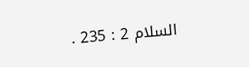السلام 2 : 235 .